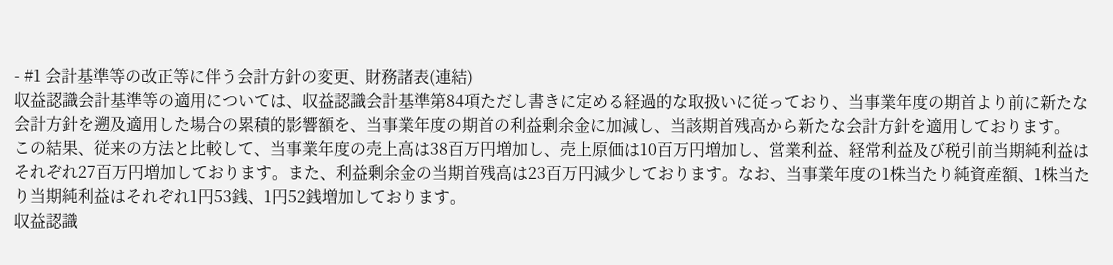- #1 会計基準等の改正等に伴う会計方針の変更、財務諸表(連結)
収益認識会計基準等の適用については、収益認識会計基準第84項ただし書きに定める経過的な取扱いに従っており、当事業年度の期首より前に新たな会計方針を遡及適用した場合の累積的影響額を、当事業年度の期首の利益剰余金に加減し、当該期首残高から新たな会計方針を適用しております。
この結果、従来の方法と比較して、当事業年度の売上高は38百万円増加し、売上原価は10百万円増加し、営業利益、経常利益及び税引前当期純利益はそれぞれ27百万円増加しております。また、利益剰余金の当期首残高は23百万円減少しております。なお、当事業年度の1株当たり純資産額、1株当たり当期純利益はそれぞれ1円53銭、1円52銭増加しております。
収益認識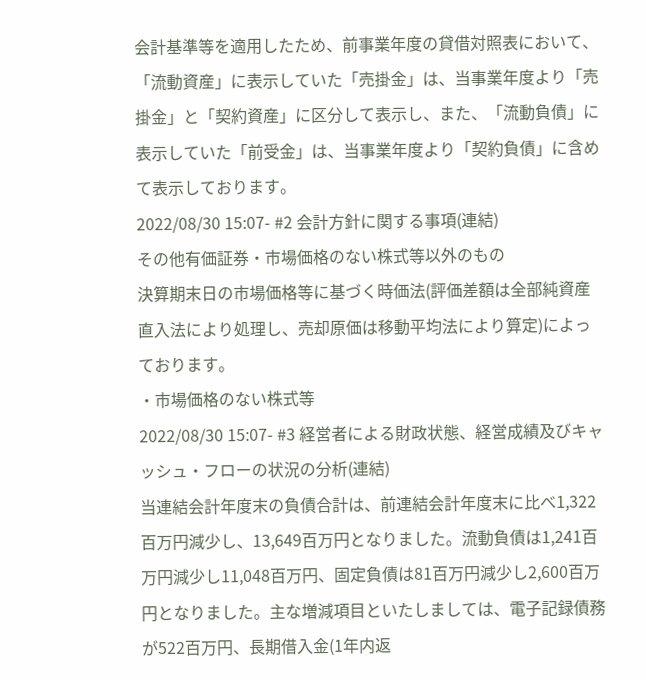会計基準等を適用したため、前事業年度の貸借対照表において、「流動資産」に表示していた「売掛金」は、当事業年度より「売掛金」と「契約資産」に区分して表示し、また、「流動負債」に表示していた「前受金」は、当事業年度より「契約負債」に含めて表示しております。
2022/08/30 15:07- #2 会計方針に関する事項(連結)
その他有価証券・市場価格のない株式等以外のもの
決算期末日の市場価格等に基づく時価法(評価差額は全部純資産直入法により処理し、売却原価は移動平均法により算定)によっております。
・市場価格のない株式等
2022/08/30 15:07- #3 経営者による財政状態、経営成績及びキャッシュ・フローの状況の分析(連結)
当連結会計年度末の負債合計は、前連結会計年度末に比べ1,322百万円減少し、13,649百万円となりました。流動負債は1,241百万円減少し11,048百万円、固定負債は81百万円減少し2,600百万円となりました。主な増減項目といたしましては、電子記録債務が522百万円、長期借入金(1年内返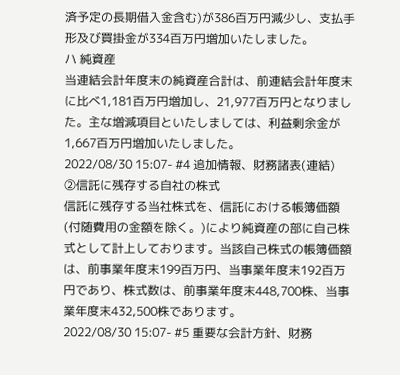済予定の長期借入金含む)が386百万円減少し、支払手形及び買掛金が334百万円増加いたしました。
ハ 純資産
当連結会計年度末の純資産合計は、前連結会計年度末に比べ1,181百万円増加し、21,977百万円となりました。主な増減項目といたしましては、利益剰余金が1,667百万円増加いたしました。
2022/08/30 15:07- #4 追加情報、財務諸表(連結)
②信託に残存する自社の株式
信託に残存する当社株式を、信託における帳簿価額(付随費用の金額を除く。)により純資産の部に自己株式として計上しております。当該自己株式の帳簿価額は、前事業年度末199百万円、当事業年度末192百万円であり、株式数は、前事業年度末448,700株、当事業年度末432,500株であります。
2022/08/30 15:07- #5 重要な会計方針、財務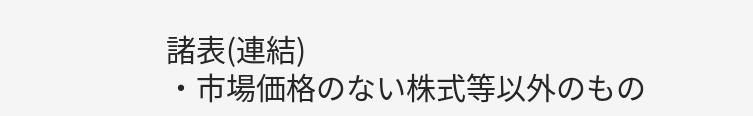諸表(連結)
・市場価格のない株式等以外のもの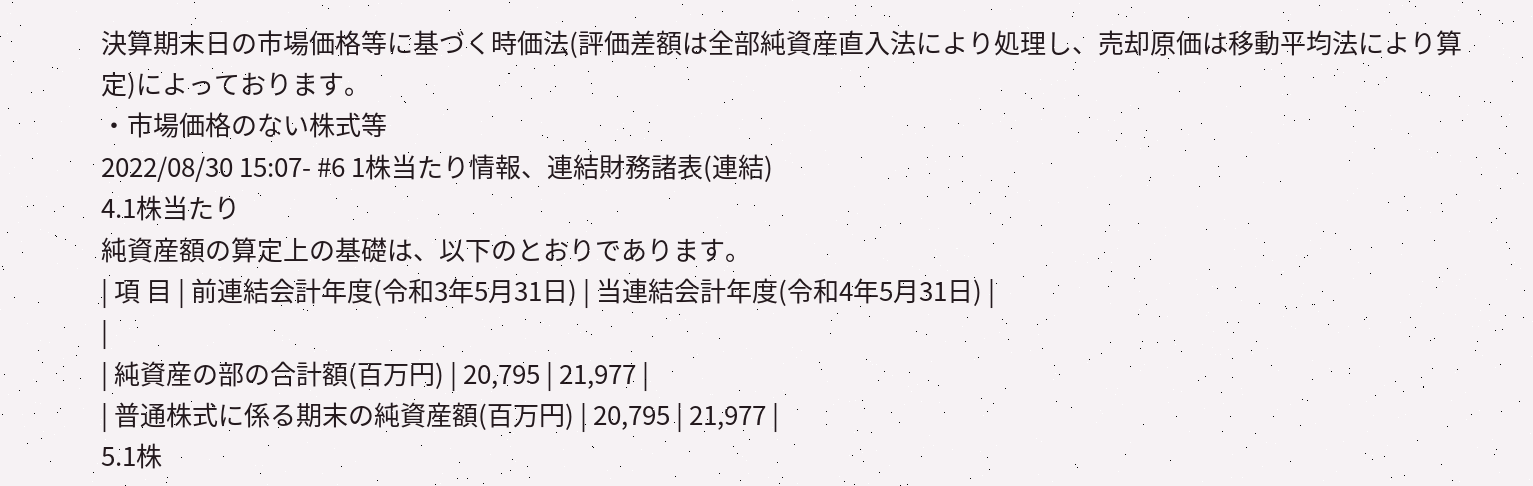決算期末日の市場価格等に基づく時価法(評価差額は全部純資産直入法により処理し、売却原価は移動平均法により算定)によっております。
・市場価格のない株式等
2022/08/30 15:07- #6 1株当たり情報、連結財務諸表(連結)
4.1株当たり
純資産額の算定上の基礎は、以下のとおりであります。
| 項 目 | 前連結会計年度(令和3年5月31日) | 当連結会計年度(令和4年5月31日) |
|
| 純資産の部の合計額(百万円) | 20,795 | 21,977 |
| 普通株式に係る期末の純資産額(百万円) | 20,795 | 21,977 |
5.1株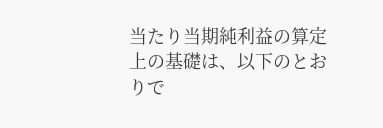当たり当期純利益の算定上の基礎は、以下のとおりで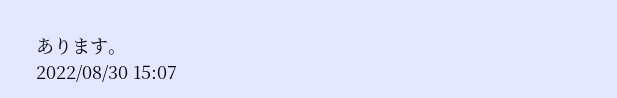あります。
2022/08/30 15:07